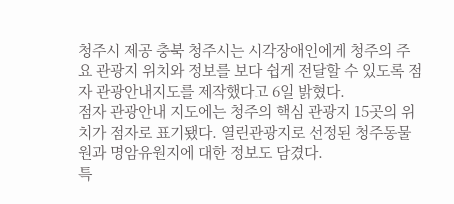청주시 제공 충북 청주시는 시각장애인에게 청주의 주요 관광지 위치와 정보를 보다 쉽게 전달할 수 있도록 점자 관광안내지도를 제작했다고 6일 밝혔다.
점자 관광안내 지도에는 청주의 핵심 관광지 15곳의 위치가 점자로 표기됐다. 열린관광지로 선정된 청주동물원과 명암유원지에 대한 정보도 담겼다.
특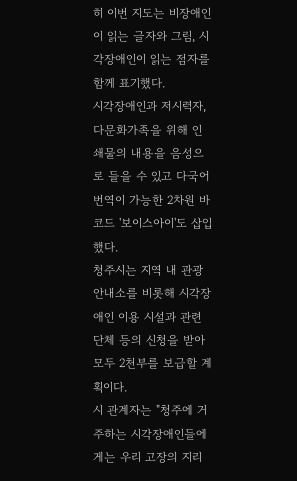히 이번 지도는 비장애인이 읽는 글자와 그림, 시각장애인이 읽는 점자를 함께 표기했다.
시각장애인과 저시력자, 다문화가족을 위해 인쇄물의 내용을 음성으로 들을 수 있고 다국어 번역이 가능한 2차원 바코드 '보이스아이'도 삽입했다.
청주시는 지역 내 관광안내소를 비롯해 시각장애인 이용 시설과 관련 단체 등의 신청을 받아 모두 2천부를 보급할 계획이다.
시 관계자는 "청주에 거주하는 시각장애인들에게는 우리 고장의 지리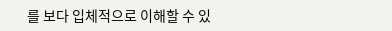를 보다 입체적으로 이해할 수 있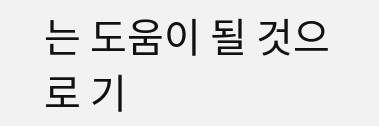는 도움이 될 것으로 기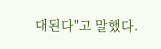대된다"고 말했다.